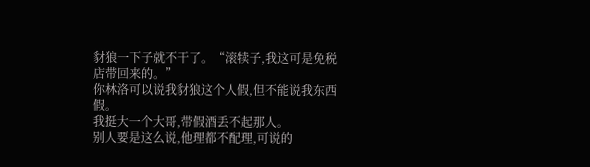豺狼一下子就不干了。“滚犊子,我这可是免税店带回来的。”
你林洛可以说我豺狼这个人假,但不能说我东西假。
我挺大一个大哥,带假酒丢不起那人。
别人要是这么说,他理都不配理,可说的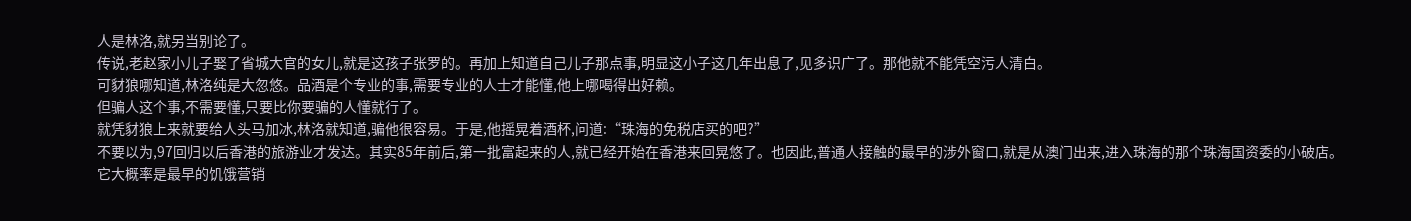人是林洛,就另当别论了。
传说,老赵家小儿子娶了省城大官的女儿,就是这孩子张罗的。再加上知道自己儿子那点事,明显这小子这几年出息了,见多识广了。那他就不能凭空污人清白。
可豺狼哪知道,林洛纯是大忽悠。品酒是个专业的事,需要专业的人士才能懂,他上哪喝得出好赖。
但骗人这个事,不需要懂,只要比你要骗的人懂就行了。
就凭豺狼上来就要给人头马加冰,林洛就知道,骗他很容易。于是,他摇晃着酒杯,问道:“珠海的免税店买的吧?”
不要以为,97回归以后香港的旅游业才发达。其实85年前后,第一批富起来的人,就已经开始在香港来回晃悠了。也因此,普通人接触的最早的涉外窗口,就是从澳门出来,进入珠海的那个珠海国资委的小破店。
它大概率是最早的饥饿营销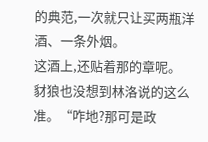的典范,一次就只让买两瓶洋酒、一条外烟。
这酒上,还贴着那的章呢。
豺狼也没想到林洛说的这么准。“咋地?那可是政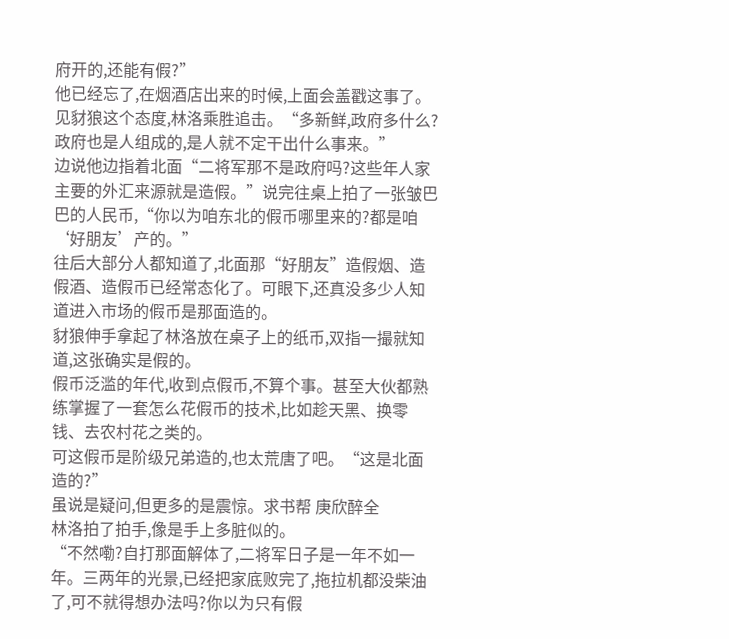府开的,还能有假?”
他已经忘了,在烟酒店出来的时候,上面会盖戳这事了。
见豺狼这个态度,林洛乘胜追击。“多新鲜,政府多什么?政府也是人组成的,是人就不定干出什么事来。”
边说他边指着北面“二将军那不是政府吗?这些年人家主要的外汇来源就是造假。”说完往桌上拍了一张皱巴巴的人民币,“你以为咱东北的假币哪里来的?都是咱‘好朋友’产的。”
往后大部分人都知道了,北面那“好朋友”造假烟、造假酒、造假币已经常态化了。可眼下,还真没多少人知道进入市场的假币是那面造的。
豺狼伸手拿起了林洛放在桌子上的纸币,双指一撮就知道,这张确实是假的。
假币泛滥的年代,收到点假币,不算个事。甚至大伙都熟练掌握了一套怎么花假币的技术,比如趁天黑、换零钱、去农村花之类的。
可这假币是阶级兄弟造的,也太荒唐了吧。“这是北面造的?”
虽说是疑问,但更多的是震惊。求书帮 庚欣醉全
林洛拍了拍手,像是手上多脏似的。
“不然嘞?自打那面解体了,二将军日子是一年不如一年。三两年的光景,已经把家底败完了,拖拉机都没柴油了,可不就得想办法吗?你以为只有假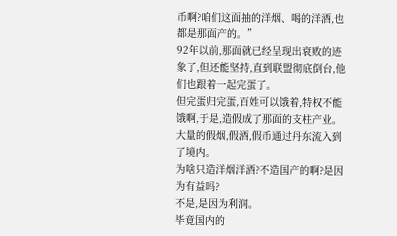币啊?咱们这面抽的洋烟、喝的洋酒,也都是那面产的。”
92年以前,那面就已经呈现出衰败的迹象了,但还能坚持,直到联盟彻底倒台,他们也跟着一起完蛋了。
但完蛋归完蛋,百姓可以饿着,特权不能饿啊,于是,造假成了那面的支柱产业。大量的假烟,假酒,假币通过丹东流入到了境内。
为啥只造洋烟洋酒?不造国产的啊?是因为有益吗?
不是,是因为利润。
毕竟国内的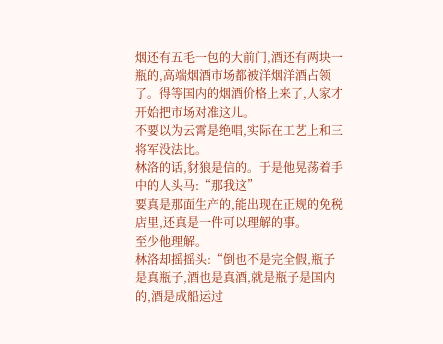烟还有五毛一包的大前门,酒还有两块一瓶的,高端烟酒市场都被洋烟洋酒占领了。得等国内的烟酒价格上来了,人家才开始把市场对准这儿。
不要以为云霄是绝唱,实际在工艺上和三将军没法比。
林洛的话,豺狼是信的。于是他晃荡着手中的人头马:“那我这”
要真是那面生产的,能出现在正规的免税店里,还真是一件可以理解的事。
至少他理解。
林洛却摇摇头:“倒也不是完全假,瓶子是真瓶子,酒也是真酒,就是瓶子是国内的,酒是成船运过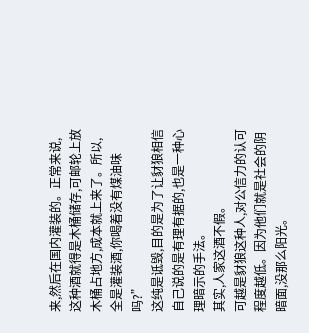来,然后在国内灌装的。正常来说,这种酒就得是木桶储存,可邮轮上放木桶占地方,成本就上来了。所以,全是灌装酒,你喝着没有煤油味吗?”
这纯是诋毁,目的是为了让豺狼相信自己说的是有理有据的,也是一种心理暗示的手法。
其实,人家这酒不假。
可越是豺狼这种人,对公信力的认可程度越低。因为他们就是社会的阴暗面,没那么阳光。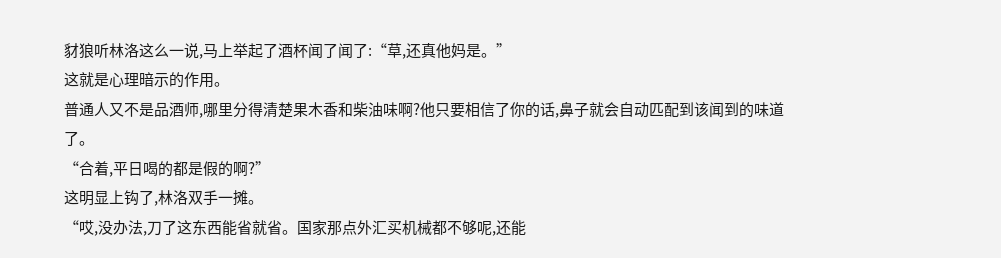豺狼听林洛这么一说,马上举起了酒杯闻了闻了:“草,还真他妈是。”
这就是心理暗示的作用。
普通人又不是品酒师,哪里分得清楚果木香和柴油味啊?他只要相信了你的话,鼻子就会自动匹配到该闻到的味道了。
“合着,平日喝的都是假的啊?”
这明显上钩了,林洛双手一摊。
“哎,没办法,刀了这东西能省就省。国家那点外汇买机械都不够呢,还能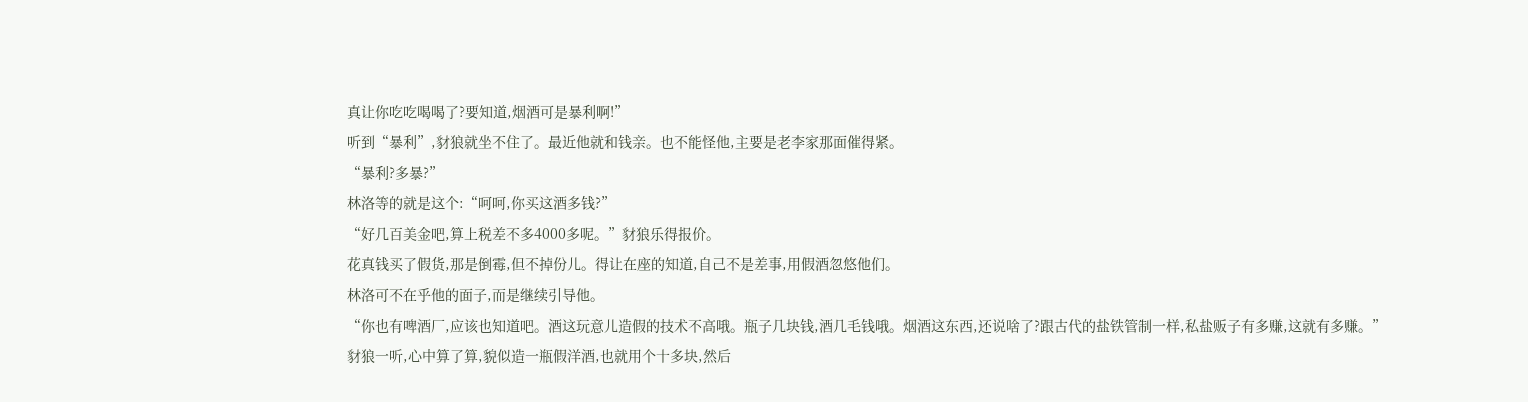真让你吃吃喝喝了?要知道,烟酒可是暴利啊!”
听到“暴利”,豺狼就坐不住了。最近他就和钱亲。也不能怪他,主要是老李家那面催得紧。
“暴利?多暴?”
林洛等的就是这个:“呵呵,你买这酒多钱?”
“好几百美金吧,算上税差不多4000多呢。”豺狼乐得报价。
花真钱买了假货,那是倒霉,但不掉份儿。得让在座的知道,自己不是差事,用假酒忽悠他们。
林洛可不在乎他的面子,而是继续引导他。
“你也有啤酒厂,应该也知道吧。酒这玩意儿造假的技术不高哦。瓶子几块钱,酒几毛钱哦。烟酒这东西,还说啥了?跟古代的盐铁管制一样,私盐贩子有多赚,这就有多赚。”
豺狼一听,心中算了算,貌似造一瓶假洋酒,也就用个十多块,然后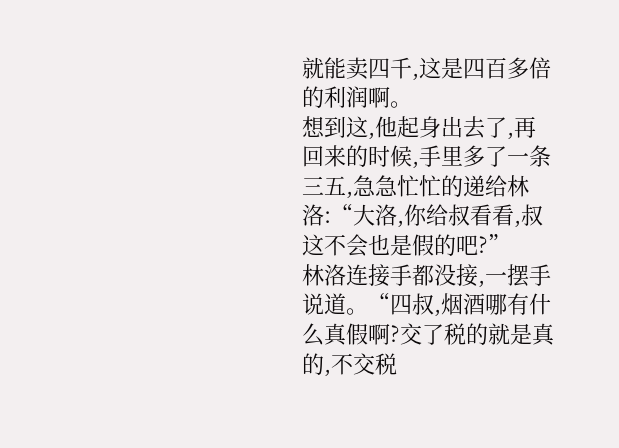就能卖四千,这是四百多倍的利润啊。
想到这,他起身出去了,再回来的时候,手里多了一条三五,急急忙忙的递给林洛:“大洛,你给叔看看,叔这不会也是假的吧?”
林洛连接手都没接,一摆手说道。“四叔,烟酒哪有什么真假啊?交了税的就是真的,不交税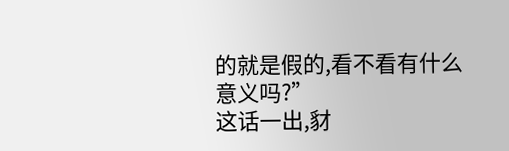的就是假的,看不看有什么意义吗?”
这话一出,豺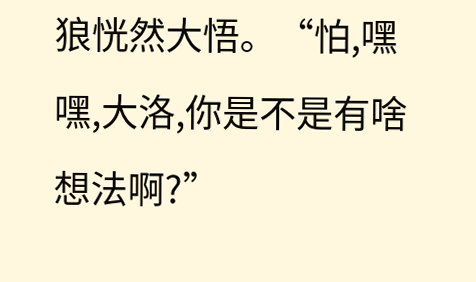狼恍然大悟。“怕,嘿嘿,大洛,你是不是有啥想法啊?”